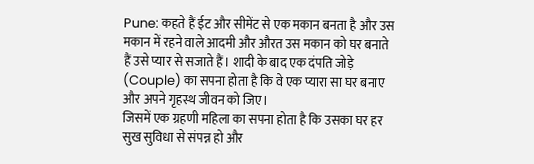Pune: कहते हैं ईट और सीमेंट से एक मकान बनता है और उस मकान में रहने वाले आदमी और औरत उस मकान को घर बनाते हैं उसे प्यार से सजाते हैं। शादी के बाद एक दंपति जोड़े (Couple) का सपना होता है कि वे एक प्यारा सा घर बनाए और अपने गृहस्थ जीवन को जिए।
जिसमें एक ग्रहणी महिला का सपना होता है कि उसका घर हर सुख सुविधा से संपन्न हो और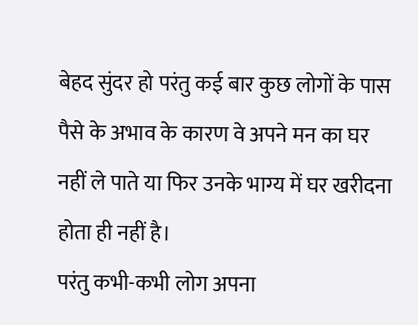बेहद सुंदर हो परंतु कई बार कुछ लोगों के पास पैसे के अभाव के कारण वे अपने मन का घर नहीं ले पाते या फिर उनके भाग्य में घर खरीदना होता ही नहीं है।
परंतु कभी-कभी लोग अपना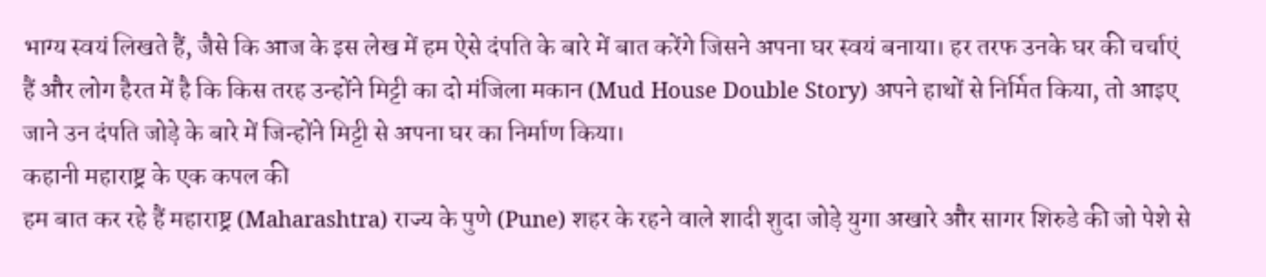भाग्य स्वयं लिखते हैं, जैसे कि आज के इस लेख में हम ऐसे दंपति के बारे में बात करेंगे जिसने अपना घर स्वयं बनाया। हर तरफ उनके घर की चर्चाएं हैं और लोग हैरत में है कि किस तरह उन्होंने मिट्टी का दो मंजिला मकान (Mud House Double Story) अपने हाथों से निर्मित किया, तो आइए जाने उन दंपति जोड़े के बारे में जिन्होंने मिट्टी से अपना घर का निर्माण किया।
कहानी महाराष्ट्र के एक कपल की
हम बात कर रहे हैं महाराष्ट्र (Maharashtra) राज्य के पुणे (Pune) शहर के रहने वाले शादी शुदा जोड़े युगा अखारे और सागर शिरुडे की जो पेशे से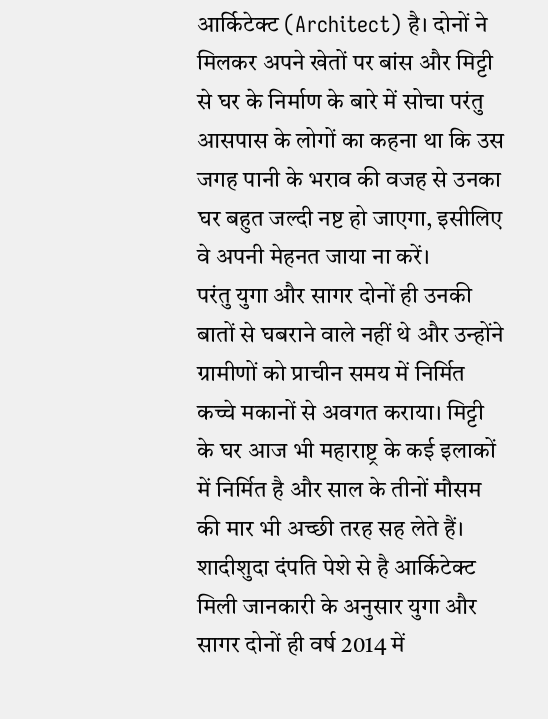आर्किटेक्ट (Architect) है। दोनों ने मिलकर अपने खेतों पर बांस और मिट्टी से घर के निर्माण के बारे में सोचा परंतु आसपास के लोगों का कहना था कि उस जगह पानी के भराव की वजह से उनका घर बहुत जल्दी नष्ट हो जाएगा, इसीलिए वे अपनी मेहनत जाया ना करें।
परंतु युगा और सागर दोनों ही उनकी बातों से घबराने वाले नहीं थे और उन्होंने ग्रामीणों को प्राचीन समय में निर्मित कच्चे मकानों से अवगत कराया। मिट्टी के घर आज भी महाराष्ट्र के कई इलाकों में निर्मित है और साल के तीनों मौसम की मार भी अच्छी तरह सह लेते हैं।
शादीशुदा दंपति पेशे से है आर्किटेक्ट
मिली जानकारी के अनुसार युगा और सागर दोनों ही वर्ष 2014 में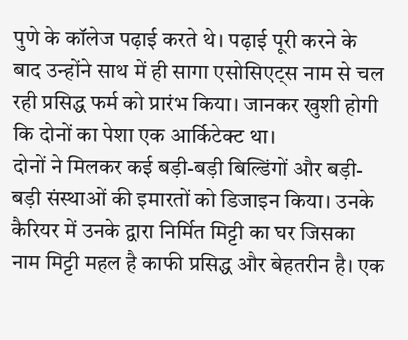पुणे के कॉलेज पढ़ाई करते थे। पढ़ाई पूरी करने के बाद उन्होंने साथ में ही सागा एसोसिएट्स नाम से चल रही प्रसिद्ध फर्म को प्रारंभ किया। जानकर खुशी होगी कि दोनों का पेशा एक आर्किटेक्ट था।
दोनों ने मिलकर कई बड़ी-बड़ी बिल्डिंगों और बड़ी-बड़ी संस्थाओं की इमारतों को डिजाइन किया। उनके कैरियर में उनके द्वारा निर्मित मिट्टी का घर जिसका नाम मिट्टी महल है काफी प्रसिद्ध और बेहतरीन है। एक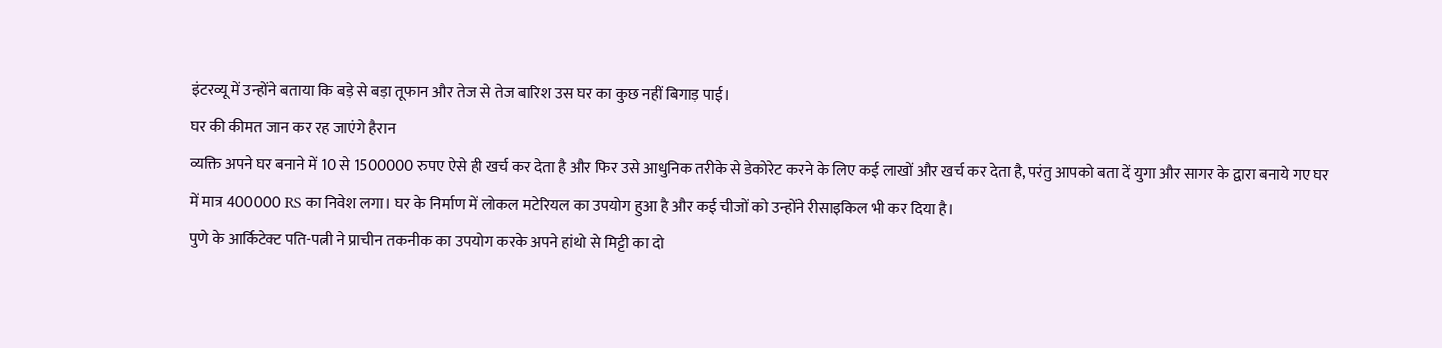इंटरव्यू में उन्होंने बताया कि बड़े से बड़ा तूफान और तेज से तेज बारिश उस घर का कुछ नहीं बिगाड़ पाई।
घर की कीमत जान कर रह जाएंगे हैरान
व्यक्ति अपने घर बनाने में 10 से 1500000 रुपए ऐसे ही खर्च कर देता है और फिर उसे आधुनिक तरीके से डेकोरेट करने के लिए कई लाखों और खर्च कर देता है, परंतु आपको बता दें युगा और सागर के द्वारा बनाये गए घर में मात्र 400000 RS का निवेश लगा। घर के निर्माण में लोकल मटेरियल का उपयोग हुआ है और कई चीजों को उन्होंने रीसाइकिल भी कर दिया है।
पुणे के आर्किटेक्ट पति-पत्नी ने प्राचीन तकनीक का उपयोग करके अपने हांथो से मिट्टी का दो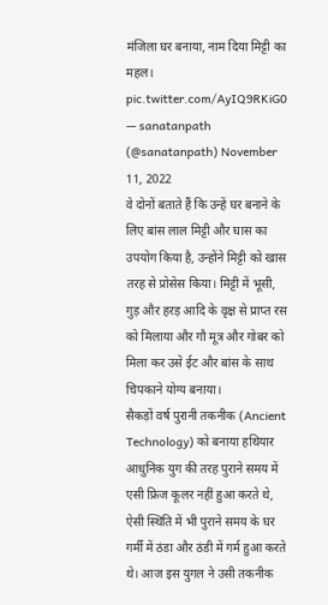मंजिला घर बनाया, नाम दिया मिट्टी का महल। pic.twitter.com/AyIQ9RKiG0
— sanatanpath (@sanatanpath) November 11, 2022
वे दोनों बताते हैं कि उन्हें घर बनाने के लिए बांस लाल मिट्टी और घास का उपयोग किया है, उन्होंने मिट्टी को खास तरह से प्रोसेस किया। मिट्टी में भूसी, गुड़ और हरड़ आदि के वृक्ष से प्राप्त रस को मिलाया और गौ मूत्र और गोबर को मिला कर उसे ईट और बांस के साथ चिपकाने योग्य बनाया।
सैकड़ों वर्ष पुरानी तकनीक (Ancient Technology) को बनाया हथियार
आधुनिक युग की तरह पुराने समय में एसी फ्रिज कूलर नहीं हुआ करते थे, ऐसी स्थिति में भी पुराने समय के घर गर्मी में ठंडा और ठंडी में गर्म हुआ करते थे। आज इस युगल ने उसी तकनीक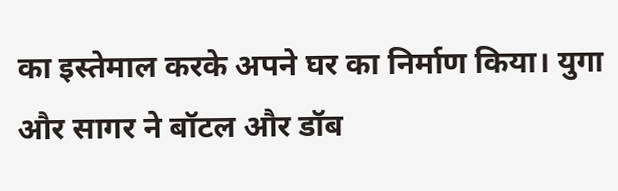का इस्तेमाल करके अपने घर का निर्माण किया। युगा और सागर ने बॉटल और डॉब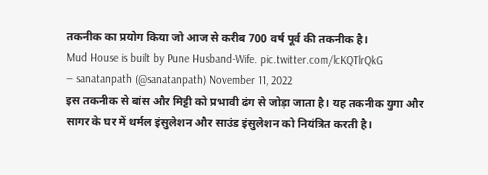तकनीक का प्रयोग किया जो आज से करीब 700 वर्ष पूर्व की तकनीक है।
Mud House is built by Pune Husband-Wife. pic.twitter.com/lcKQTlrQkG
— sanatanpath (@sanatanpath) November 11, 2022
इस तकनीक से बांस और मिट्टी को प्रभावी ढंग से जोड़ा जाता है। यह तकनीक युगा और सागर के घर में थर्मल इंसुलेशन और साउंड इंसुलेशन को नियंत्रित करती है।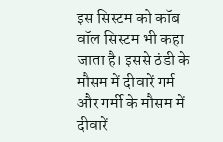इस सिस्टम को कॉब वॉल सिस्टम भी कहा जाता है। इससे ठंडी के मौसम में दीवारें गर्म और गर्मी के मौसम में दीवारें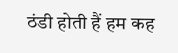ठंडी होती हैं हम कह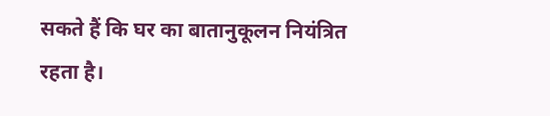सकते हैं कि घर का बातानुकूलन नियंत्रित रहता है।